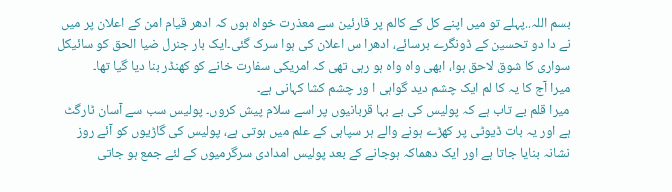بسم اللہ..پہلے تو میں اپنے کل کے کالم پر قارئین سے معذرت خواہ ہوں کہ ادھر قیام امن کے اعلان پر میں نے دا دو تحسین کے ڈونگرے برسائے، ادھرا س اعلان کی ہوا سرک گئی۔ایک بار جنرل ضیا الحق کو سائیکل سواری کا شوق لاحق ہوا، ابھی واہ واہ ہو رہی تھی کہ امریکی سفارت خانے کو کھنڈر بنا دیا گیا تھا۔
میرا آج کا یہ کا لم ایک چشم دید گواہی ا ور چشم کشا کہانی ہے۔
میرا قلم بے تاب ہے کہ پولیس کی بے بہا قربانیوں پر اسے سلام پیش کروں۔ پولیس سب سے آسان ٹارگٹ ہے اور یہ بات ڈیوٹی پر کھڑے ہونے والے ہر سپاہی کے علم میں ہوتی ہے، پولیس کی گاڑیوں کو آئے روز نشانہ بنایا جاتا ہے اور ایک دھماکہ ہوجانے کے بعد پولیس امدادی سرگرمیوں کے لئے جمع ہو جاتی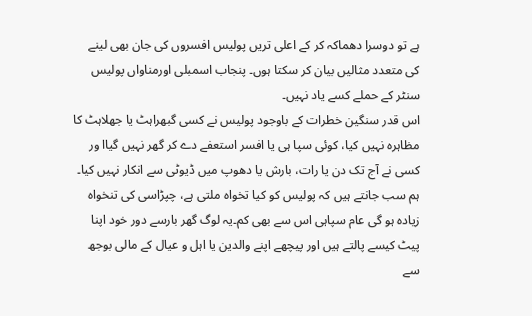ہے تو دوسرا دھماکہ کر کے اعلی تریں پولیس افسروں کی جان بھی لینے کی متعدد مثالیں بیان کر سکتا ہوں۔ پنجاب اسمبلی اورمناواں پولیس سنٹر کے حملے کسے یاد نہیں۔
اس قدر سنگین خطرات کے باوجود پولیس نے کسی گبھراہٹ یا جھلاہٹ کا مظاہرہ نہیں کیا، کوئی سپا ہی یا افسر استعفے دے کر گھر نہیں گیاا ور کسی نے آج تک دن یا رات، بارش یا دھوپ میں ڈیوٹی سے انکار نہیں کیا۔
ہم سب جانتے ہیں کہ پولیس کو کیا تخواہ ملتی ہے، چپڑاسی کی تنخواہ زیادہ ہو گی عام سپاہی اس سے بھی کم۔یہ لوگ گھر بارسے دور خود اپنا پیٹ کیسے پالتے ہیں اور پیچھے اپنے والدین یا اہل و عیال کے مالی بوجھ سے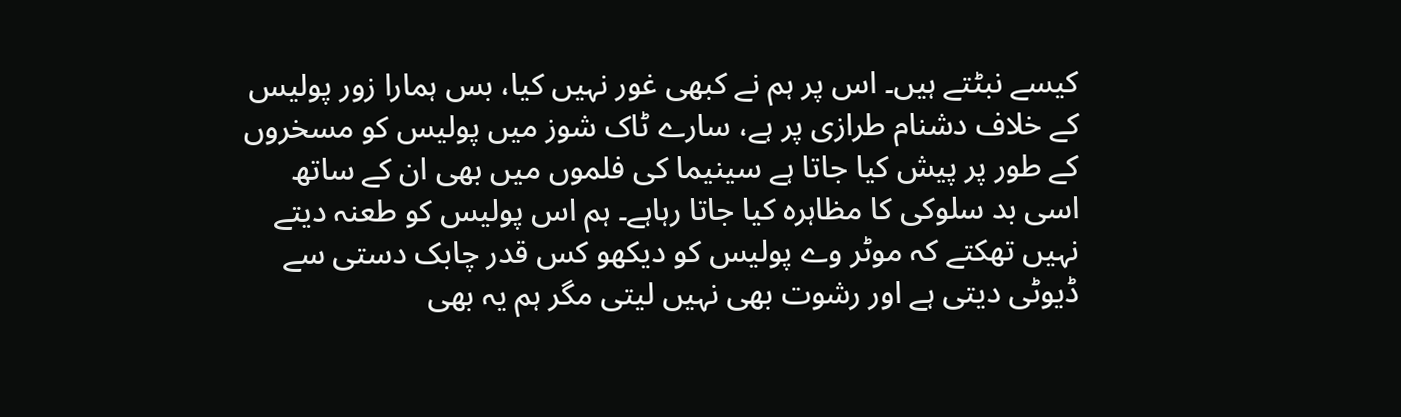کیسے نبٹتے ہیں۔ اس پر ہم نے کبھی غور نہیں کیا، بس ہمارا زور پولیس کے خلاف دشنام طرازی پر ہے، سارے ٹاک شوز میں پولیس کو مسخروں کے طور پر پیش کیا جاتا ہے سینیما کی فلموں میں بھی ان کے ساتھ اسی بد سلوکی کا مظاہرہ کیا جاتا رہاہے۔ ہم اس پولیس کو طعنہ دیتے نہیں تھکتے کہ موٹر وے پولیس کو دیکھو کس قدر چابک دستی سے ڈیوٹی دیتی ہے اور رشوت بھی نہیں لیتی مگر ہم یہ بھی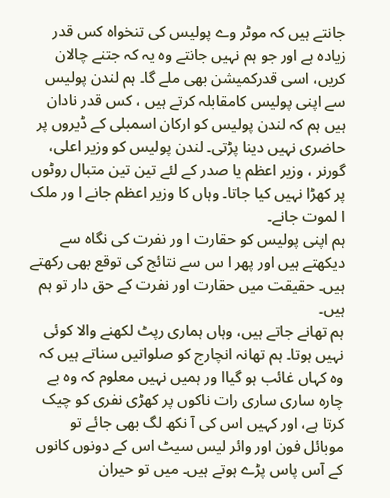جانتے ہیں کہ موٹر وے پولیس کی تنخواہ کس قدر زیادہ ہے اور جو ہم نہیں جانتے وہ یہ کہ جتنے چالان کریں، اسی قدرکمیشن بھی ملے گا۔ ہم لندن پولیس سے اپنی پولیس کامقابلہ کرتے ہیں ، کس قدر نادان ہیں ہم کہ لندن پولیس کو ارکان اسمبلی کے ڈیروں پر حاضری نہیں دینا پڑتی۔ لندن پولیس کو وزیر اعلی، گورنر ، وزیر اعظم یا صدر کے لئے تین تین متبال روٹوں پر کھڑا نہیں کیا جاتا۔ وہاں کا وزیر اعظم جانے ا ور ملک ا لموت جانے۔
ہم اپنی پولیس کو حقارت ا ور نفرت کی نگاہ سے دیکھتے ہیں اور پھر ا س سے نتائج کی توقع بھی رکھتے ہیں۔ حقیقت میں حقارت اور نفرت کے حق دار تو ہم ہیں۔
ہم تھانے جاتے ہیں، وہاں ہماری رپٹ لکھنے والا کوئی نہیں ہوتا۔ ہم تھانہ انچارج کو صلواتیں سناتے ہیں کہ وہ کہاں غائب ہو گیاا ور ہمیں نہیں معلوم کہ وہ بے چارہ ساری ساری رات ناکوں پر کھڑی نفری کو چیک کرتا ہے، اور کہیں اس کی آ نکھ لگ بھی جائے تو موبائل فون اور وائر لیس سیٹ اس کے دونوں کانوں کے آس پاس پڑے ہوتے ہیں۔ میں تو حیران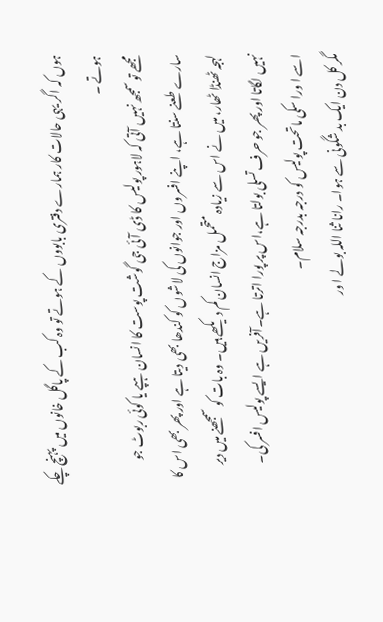ہوں کہ اگر یہی حالات کار ہمارے دفتری بابووں کے ہوتے تو وہ کب کے پاگل خانوں میں پہنچ چکے ہوتے ۔
مجھے تو سمجھ نہیں آتی کہ لاہور پولیس کا ڈی آئی جی گوشت پوست کا انسان ہپے یا کوئی ربوٹ جو سارے طعنے سنتا ہے، اپنے افسروں اور جوانوں کی لاشوں کو کندھا بھی دیتا ہے اور پھر بھی اس کا لہجہ ٹھنڈا ٹھار، میں نے اس سے زیادہ متحمل مزاج انسان کم دیکھے ہیں۔ وہ بات کو سمجھنے میں دیر نہیں لگاتا اور پھر جو حرف تسلی بولتا ہے،اس پر پورا اترتا ہے۔آفریں ہے ایسے پولیس افسر کی۔ اسے ا ورا سکی ماتحت پولیس کو درجہ بدرجہ سلام۔
مگر کل دن ایک بد شگونی سے ہوا۔ رانا ثنا اللہ بولے ا ور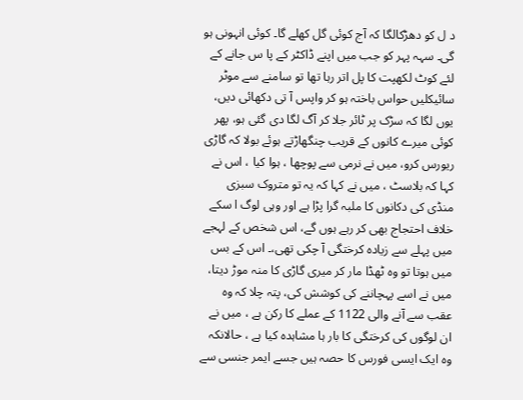د ل کو دھڑکالگا کہ آج کوئی گل کھلے گا۔ کوئی انہونی ہو گی۔ سہہ پہر کو جب میں اپنے ڈاکٹر کے پا س جانے کے لئے کوٹ لکھپت کا پل اتر رہا تھا تو سامنے سے موٹر سائیکلیں حواس باختہ ہو کر واپس آ تی دکھائی دیں، یوں لگا کہ سڑک پر ٹائر جلا کر آگ لگا دی گئی ہو، پھر کوئی میرے کانوں کے قریب چنگھاڑتے ہوئے بولا کہ گاڑی ریورس کرو، میں نے نرمی سے پوچھا ، ہوا کیا ، اس نے کہا کہ بلاسٹ ، میں نے کہا کہ یہ تو متروک سبزی منڈی کی دکانوں کا ملبہ گرا پڑا ہے اور وہی لوگ ا سکے خلاف احتجاج بھی کر رہے ہوں گے، اس شخص کے لہجے میں پہلے سے زیادہ کرختگی آ چکی تھی،۔ اس کے بس میں ہوتا تو وہ ٹھڈا مار کر میری گاڑی کا منہ موڑ دیتا، میں نے اسے پہچاننے کی کوشش کی، پتہ چلا کہ وہ عقب سے آنے والی 1122 کے عملے کا رکن ہے ، میں نے ان لوگوں کی کرختگی کا بار ہا مشاہدہ کیا ہے ، حالانکہ وہ ایک ایسی فورس کا حصہ ہیں جسے ایمر جنسی سے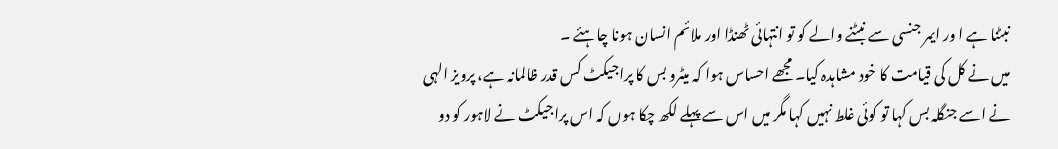نبٹنا ہے ا ور ایمر جنسی سے نبٹنے والے کو تو انتہائی ٹھنڈا اور ملائم انسان ہونا چاہئے ۔
میں نے کل کی قیامت کا خود مشاہدہ کیا۔ مجھے احساس ہوا کہ میٹرو بس کا پراجیکٹ کس قدر ظالمانہ ہے، پرویز الہی نے اسے جنگلہ بس کہا تو کوئی غلط نہیں کہا مگر میں اس سے پہلے لکھ چکا ہوں کہ اس پراجیکٹ نے لاہور کو دو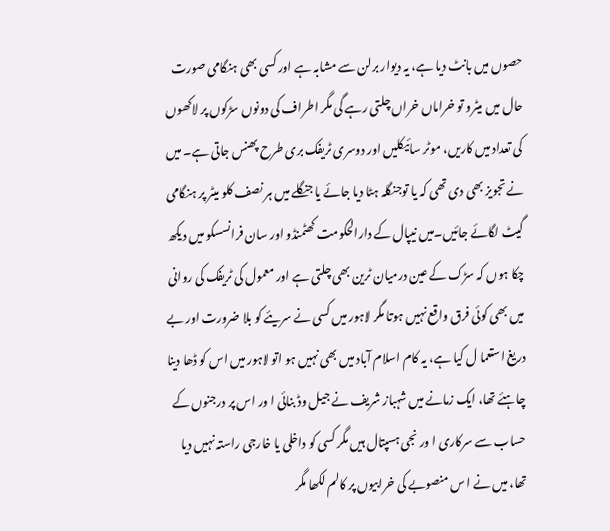حصوں میں بانٹ دیا ہے، یہ دیوار برلن سے مشابہ ہے اور کسی بھی ہنگامی صورت حال میں میٹرو تو خراماں خراں چلتی رہے گی مگر اطراف کی دونوں سڑکوں پر لاکھوں کی تعداد میں کاریں، موٹر سائیکلیں اور دوسری ٹریفک بری طرح پھنس جاتی ہے۔ میں نے تجویز بھی دی تھی کہ یا توجنگلہ ہٹا دیا جائے یا جنگلے میں ہر نصف کلو میٹر پر ہنگامی گیٹ لگائے جائیں۔میں نیپال کے دارالحکومت کھٹمنڈو اور سان فرانسسکو میں دیکھ چکا ہوں کہ سڑک کے عین درمیان ٹرین بھی چلتی ہے اور معمول کی ٹریفک کی روانی میں بھی کوئی فرق واقع نہیں ہوتا مگر لاہور میں کسی نے سریئے کو بلا ضرورت اور بے دریغ استعما ل کیا ہے، یہ کام اسلام آباد میں بھی نہیں ہو اتو لاہور میں اس کو ڈھا دینا چاہئے تھا، ایک زمانے میں شہباز شریف نے جیل وڈ بنائی ا ور اس پر درجنوں کے حساب سے سرکاری ا ور نجی ہسپتال ہیں مگر کسی کو داخلی یا خارجی راستہ نہیں دیا تھا، میں نے ا س منصوبے کی خرابیوں پر کالم لکھا مگر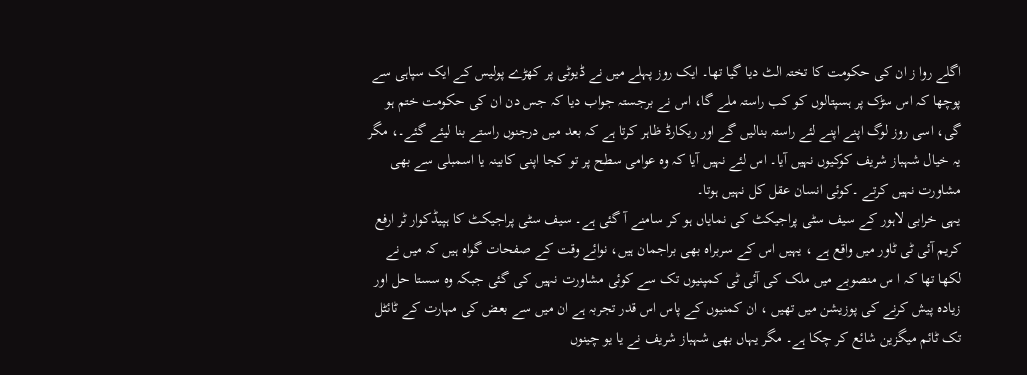اگلے روا ز ان کی حکومت کا تختہ الٹ دیا گیا تھا۔ ایک روز پہلے میں نے ڈیوٹی پر کھڑے پولیس کے ایک سپاہی سے پوچھا کہ اس سڑک پر ہسپتالوں کو کب راستہ ملے گا، اس نے برجستہ جواب دیا کہ جس دن ان کی حکومت ختم ہو گی، اسی روز لوگ اپنے اپنے لئے راستہ بنالیں گے اور ریکارڈ ظاہر کرتا ہے کہ بعد میں درجنوں راستے بنا لیئے گئے۔، مگر یہ خیال شہباز شریف کوکیوں نہیں آیا۔ اس لئے نہیں آیا کہ وہ عوامی سطح پر تو کجا اپنی کابینہ یا اسمبلی سے بھی مشاورت نہیں کرتے ۔کوئی انسان عقل کل نہیں ہوتا۔
یہی خرابی لاہور کے سیف سٹی پراجیکٹ کی نمایاں ہو کر سامنے آ گئی ہے۔ سیف سٹی پراجیکٹ کا ہپیڈکوار ٹر ارفع کریم آئی ٹی ٹاور میں واقع ہے ، یہیں اس کے سربراہ بھی براجمان ہیں، نوائے وقت کے صفحات گواہ ہیں کہ میں نے لکھا تھا کہ ا س منصوبے میں ملک کی آئی ٹی کمپنیوں تک سے کوئی مشاورت نہیں کی گئی جبکہ وہ سستا حل اور زیادہ پیش کرنے کی پوزیشن میں تھیں ، ان کمنیوں کے پاس اس قدر تجربہ ہے ان میں سے بعض کی مہارت کے ٹائٹل تک ٹائم میگزین شائع کر چکا ہے۔ مگر یہاں بھی شہباز شریف نے یا یو چینوں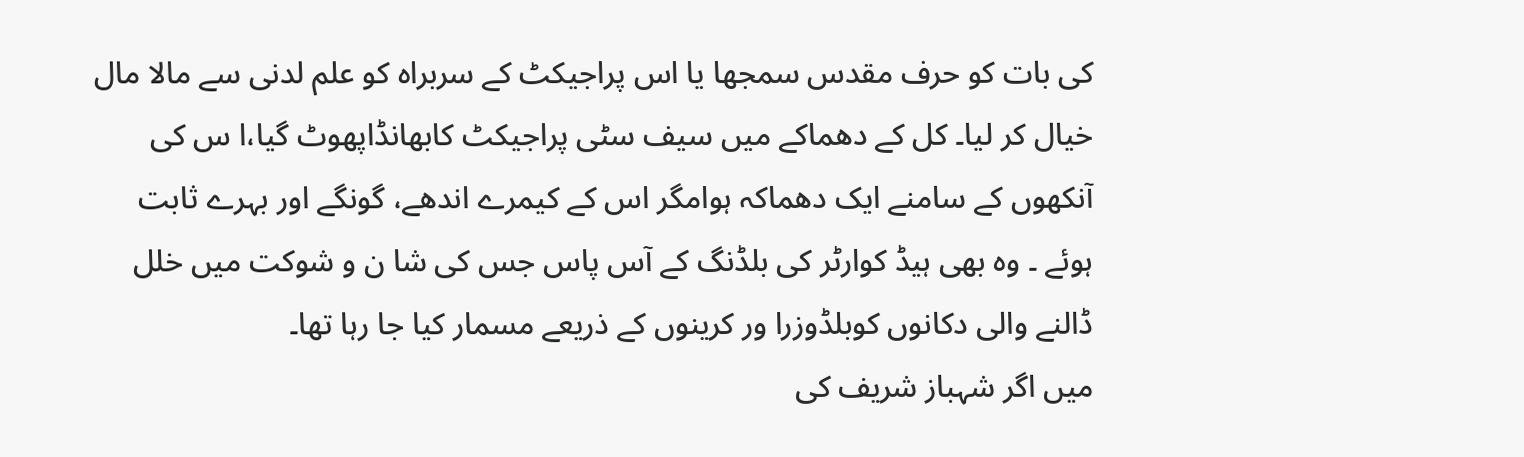کی بات کو حرف مقدس سمجھا یا اس پراجیکٹ کے سربراہ کو علم لدنی سے مالا مال خیال کر لیا۔ کل کے دھماکے میں سیف سٹی پراجیکٹ کابھانڈاپھوٹ گیا،ا س کی آنکھوں کے سامنے ایک دھماکہ ہوامگر اس کے کیمرے اندھے، گونگے اور بہرے ثابت ہوئے ۔ وہ بھی ہیڈ کوارٹر کی بلڈنگ کے آس پاس جس کی شا ن و شوکت میں خلل ڈالنے والی دکانوں کوبلڈوزرا ور کرینوں کے ذریعے مسمار کیا جا رہا تھا۔
میں اگر شہباز شریف کی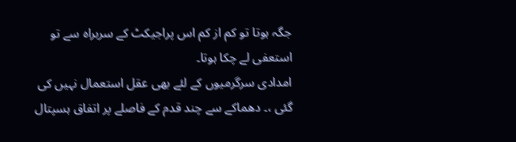جگہ ہوتا تو کم از کم اس پراجیکٹ کے سربراہ سے تو استعفی لے چکا ہوتا۔
امدادی سرگرمیوں کے لئے بھی عقل استعمال نہیں کی گئی ،۔ دھماکے سے چند قدم کے فاصلے پر اتفاق ہسپتال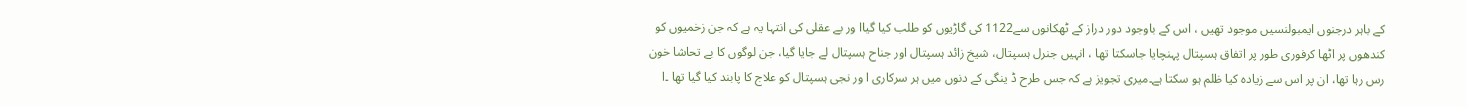کے باہر درجنوں ایمبولنسیں موجود تھیں ، اس کے باوجود دور دراز کے ٹھکانوں سے1122 کی گاڑیوں کو طلب کیا گیاا ور بے عقلی کی انتہا یہ ہے کہ جن زخمیوں کو کندھوں پر اٹھا کرفوری طور پر اتفاق ہسپتال پہنچایا جاسکتا تھا ، انہیں جنرل ہسپتال، شیخ زائد ہسپتال اور جناح ہسپتال لے جایا گیا، جن لوگوں کا بے تحاشا خون رس رہا تھا، ان پر اس سے زیادہ کیا ظلم ہو سکتا ہے۔میری تجویز ہے کہ جس طرح ڈ ینگی کے دنوں میں ہر سرکاری ا ور نجی ہسپتال کو علاج کا پابند کیا گیا تھا ۔ا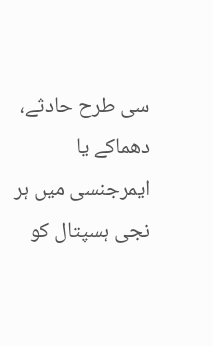سی طرح حادثے، دھماکے یا ایمرجنسی میں ہر نجی ہسپتال کو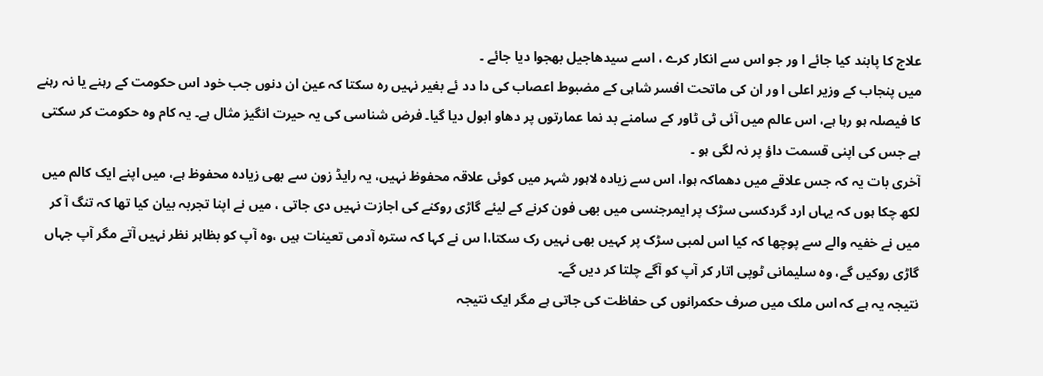علاج کا پابند کیا جائے ا ور جو اس سے انکار کرے ، اسے سیدھاجیل بھجوا دیا جائے ۔
میں پنجاب کے وزیر اعلی ا ور ان کی ماتحت افسر شاہی کے مضبوط اعصاب کی دا دد ئے بغیر نہیں رہ سکتا کہ عین ان دنوں جب خود اس حکومت کے رہنے یا نہ رہنے کا فیصلہ ہو رہا ہے، اس عالم میں آئی ٹی ٹاور کے سامنے بد نما عمارتوں پر دھاو ابول دیا گیا۔ فرض شناسی کی یہ حیرت انگیز مثال ہے۔ یہ کام وہ حکومت کر سکتی ہے جس کی اپنی قسمت داؤ پر نہ لگی ہو ۔
آخری بات یہ کہ جس علاقے میں دھماکہ ہوا، اس سے زیادہ لاہور شہر میں کوئی علاقہ محفوظ نہیں، یہ رایڈ زون سے بھی زیادہ محفوظ ہے، میں اپنے ایک کالم میں لکھ چکا ہوں کہ یہاں ارد گردکسی سڑک پر ایمرجنسی میں بھی فون کرنے کے لیئے گاڑی روکنے کی اجازت نہیں دی جاتی ، میں نے اپنا تجربہ بیان کیا تھا کہ تنگ آ کر میں نے خفیہ والے سے پوچھا کہ کیا اس لمبی سڑک پر کہیں بھی نہیں رک سکتا،ا س نے کہا کہ سترہ آدمی تعینات ہیں ،وہ آپ کو بظاہر نظر نہیں آتے مگر آپ جہاں گاڑی روکیں گے، وہ سلیمانی ٹوپی اتار کر آپ کو آگے چلتا کر دیں گے۔
نتیجہ یہ ہے کہ اس ملک میں صرف حکمرانوں کی حفاظت کی جاتی ہے مگر ایک نتیجہ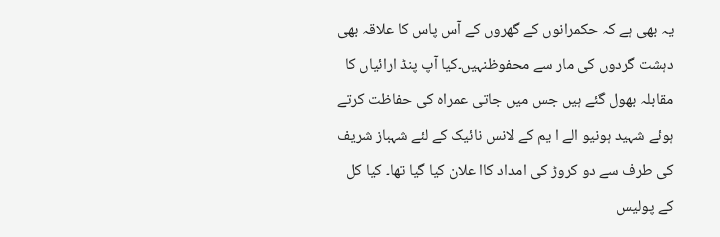یہ بھی ہے کہ حکمرانوں کے گھروں کے آس پاس کا علاقہ بھی دہشت گردوں کی مار سے محفوظنہیں۔کیا آپ پنڈ ارائیاں کا مقابلہ بھول گئے ہیں جس میں جاتی عمراہ کی حفاظت کرتے ہوئے شہید ہونیو الے ا یم کے لانس نائیک کے لئے شہباز شریف کی طرف سے دو کروڑ کی امداد کاا علان کیا گیا تھا۔ کیا کل کے پولیس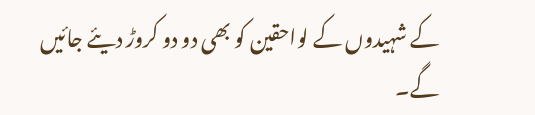کے شہیدوں کے لواحقین کو بھی دو دو کروڑ دیئے جائیں گے۔